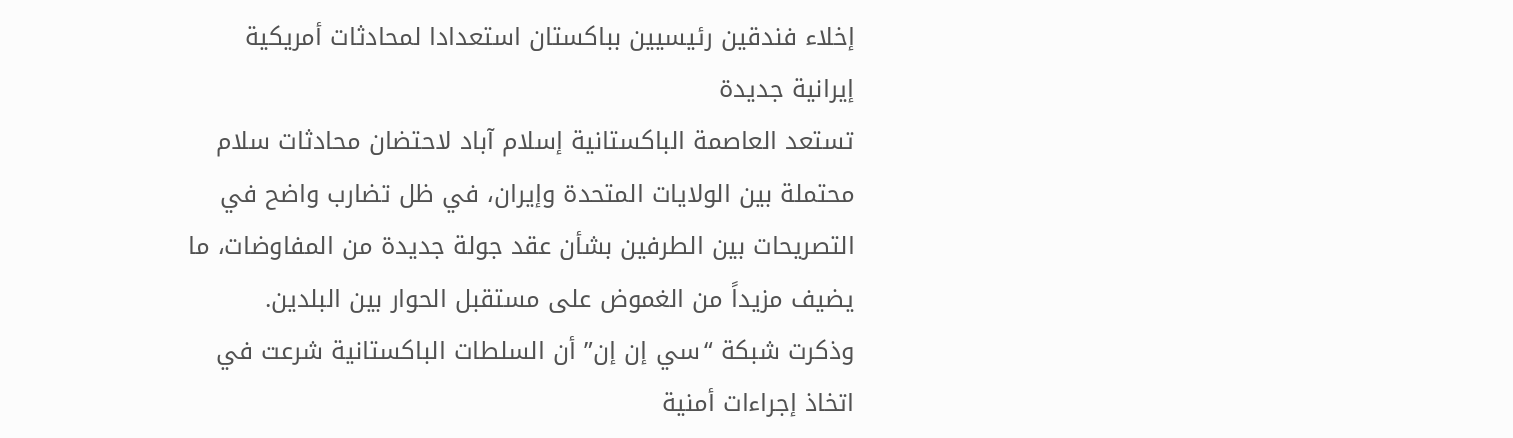إخلاء فندقين رئيسيين بباكستان استعدادا لمحادثات أمريكية إيرانية جديدة
تستعد العاصمة الباكستانية إسلام آباد لاحتضان محادثات سلام محتملة بين الولايات المتحدة وإيران، في ظل تضارب واضح في التصريحات بين الطرفين بشأن عقد جولة جديدة من المفاوضات، ما يضيف مزيداً من الغموض على مستقبل الحوار بين البلدين.
وذكرت شبكة “سي إن إن” أن السلطات الباكستانية شرعت في اتخاذ إجراءات أمنية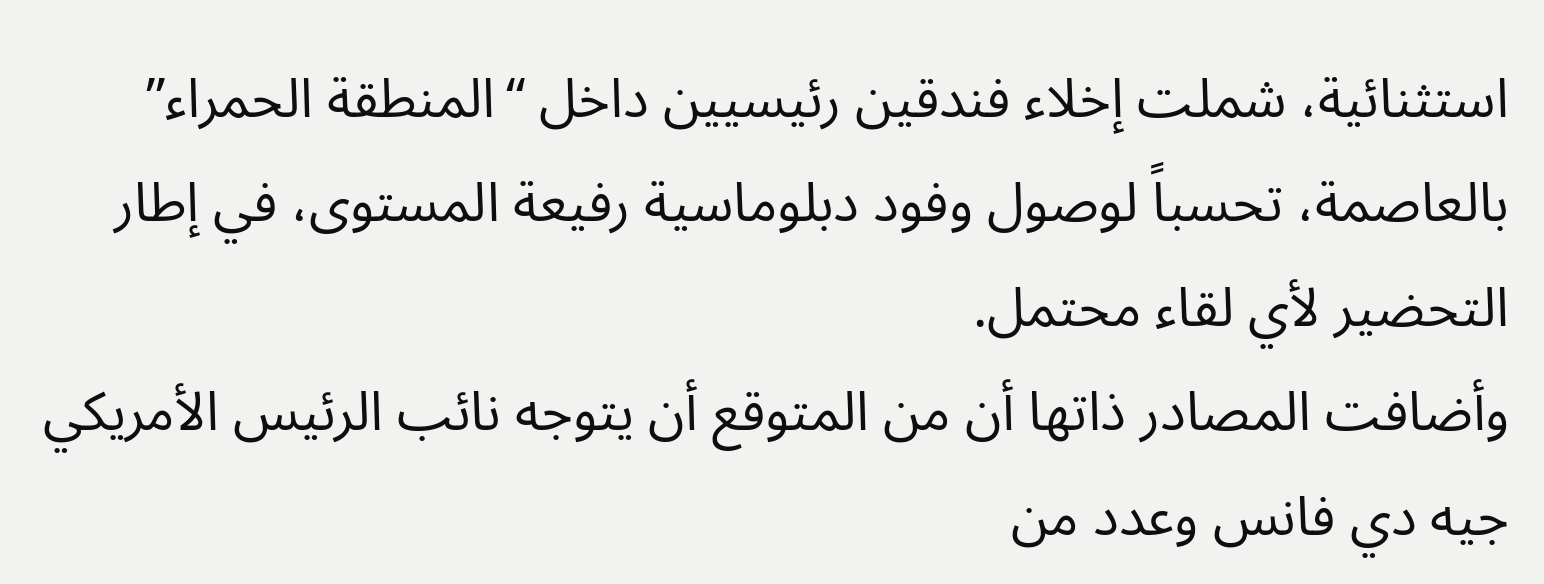استثنائية، شملت إخلاء فندقين رئيسيين داخل “المنطقة الحمراء” بالعاصمة، تحسباً لوصول وفود دبلوماسية رفيعة المستوى، في إطار التحضير لأي لقاء محتمل.
وأضافت المصادر ذاتها أن من المتوقع أن يتوجه نائب الرئيس الأمريكي جيه دي فانس وعدد من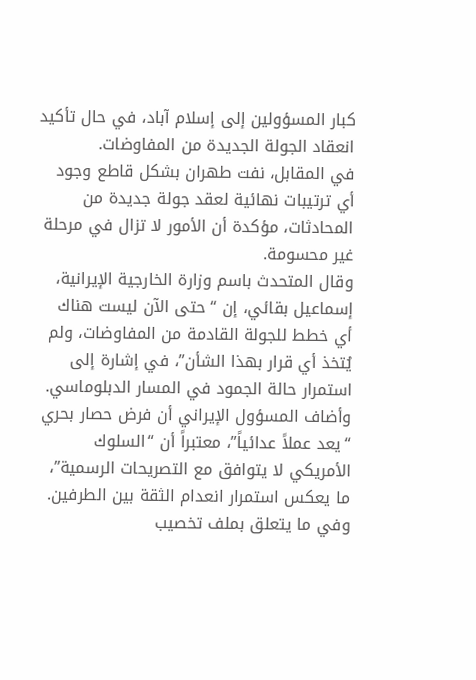كبار المسؤولين إلى إسلام آباد، في حال تأكيد انعقاد الجولة الجديدة من المفاوضات.
في المقابل، نفت طهران بشكل قاطع وجود أي ترتيبات نهائية لعقد جولة جديدة من المحادثات، مؤكدة أن الأمور لا تزال في مرحلة غير محسومة.
وقال المتحدث باسم وزارة الخارجية الإيرانية، إسماعيل بقائي، إن “حتى الآن ليست هناك أي خطط للجولة القادمة من المفاوضات، ولم يُتخذ أي قرار بهذا الشأن”، في إشارة إلى استمرار حالة الجمود في المسار الدبلوماسي.
وأضاف المسؤول الإيراني أن فرض حصار بحري “يعد عملاً عدائياً”، معتبراً أن “السلوك الأمريكي لا يتوافق مع التصريحات الرسمية”، ما يعكس استمرار انعدام الثقة بين الطرفين.
وفي ما يتعلق بملف تخصيب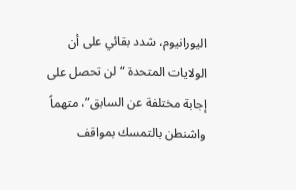اليورانيوم، شدد بقائي على أن الولايات المتحدة “لن تحصل على إجابة مختلفة عن السابق”، متهماً واشنطن بالتمسك بمواقف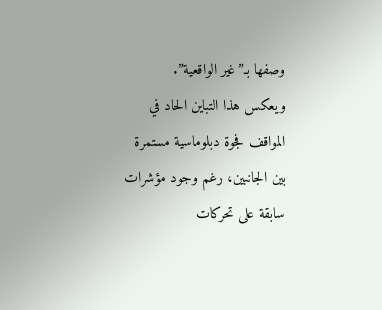وصفها بـ”غير الواقعية”.
ويعكس هذا التباين الحاد في المواقف فجوة دبلوماسية مستمرة بين الجانبين، رغم وجود مؤشرات سابقة على تحركات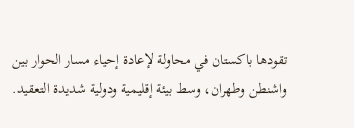تقودها باكستان في محاولة لإعادة إحياء مسار الحوار بين واشنطن وطهران، وسط بيئة إقليمية ودولية شديدة التعقيد.